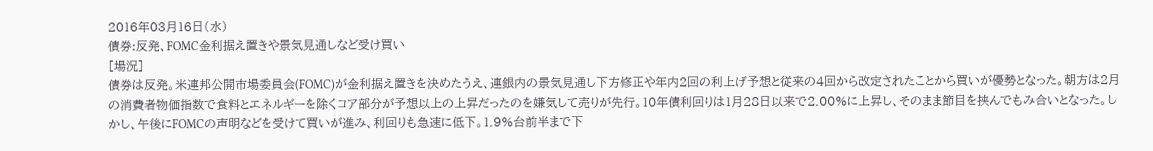2016年03月16日(水)
債券:反発、FOMC金利据え置きや景気見通しなど受け買い
[場況]
債券は反発。米連邦公開市場委員会(FOMC)が金利据え置きを決めたうえ、連銀内の景気見通し下方修正や年内2回の利上げ予想と従来の4回から改定されたことから買いが優勢となった。朝方は2月の消費者物価指数で食料とエネルギーを除くコア部分が予想以上の上昇だったのを嫌気して売りが先行。10年債利回りは1月28日以来で2.00%に上昇し、そのまま節目を挟んでもみ合いとなった。しかし、午後にFOMCの声明などを受けて買いが進み、利回りも急速に低下。1.9%台前半まで下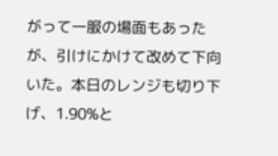がって一服の場面もあったが、引けにかけて改めて下向いた。本日のレンジも切り下げ、1.90%と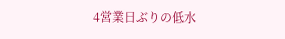4営業日ぶりの低水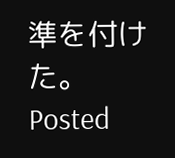準を付けた。
Posted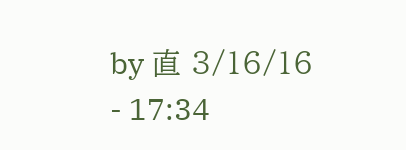by 直 3/16/16 - 17:34